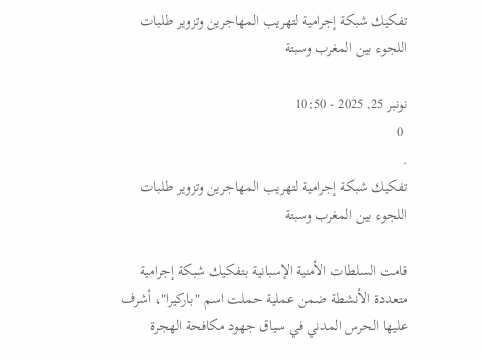تفكيك شبكة إجرامية لتهريب المهاجرين وتزوير طلبات اللجوء بين المغرب وسبتة

نونبر 25, 2025 - 10:50
 0
.
تفكيك شبكة إجرامية لتهريب المهاجرين وتزوير طلبات اللجوء بين المغرب وسبتة

قامت السلطات الأمنية الإسبانية بتفكيك شبكة إجرامية متعددة الأنشطة ضمن عملية حملت اسم "باركيرا"، أشرف عليها الحرس المدني في سياق جهود مكافحة الهجرة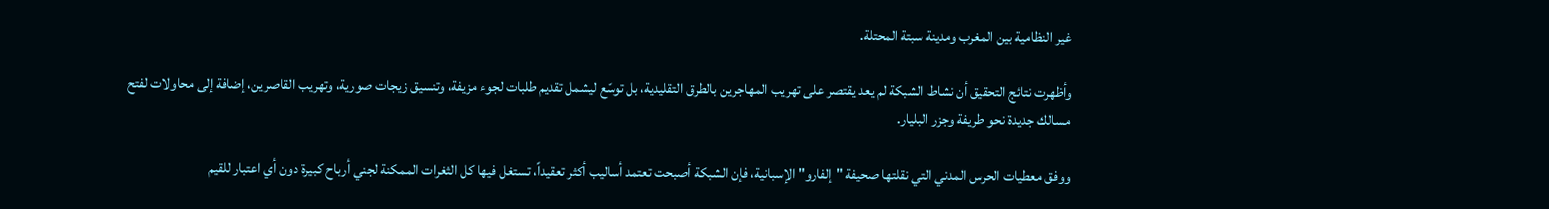غير النظامية بين المغرب ومدينة سبتة المحتلة.

وأظهرت نتائج التحقيق أن نشاط الشبكة لم يعد يقتصر على تهريب المهاجرين بالطرق التقليدية، بل توسّع ليشمل تقديم طلبات لجوء مزيفة، وتنسيق زيجات صورية، وتهريب القاصرين، إضافة إلى محاولات لفتح مسالك جديدة نحو طريفة وجزر البليار.

ووفق معطيات الحرس المدني التي نقلتها صحيفة "إلفارو" الإسبانية، فإن الشبكة أصبحت تعتمد أساليب أكثر تعقيداً، تستغل فيها كل الثغرات الممكنة لجني أرباح كبيرة دون أي اعتبار للقيم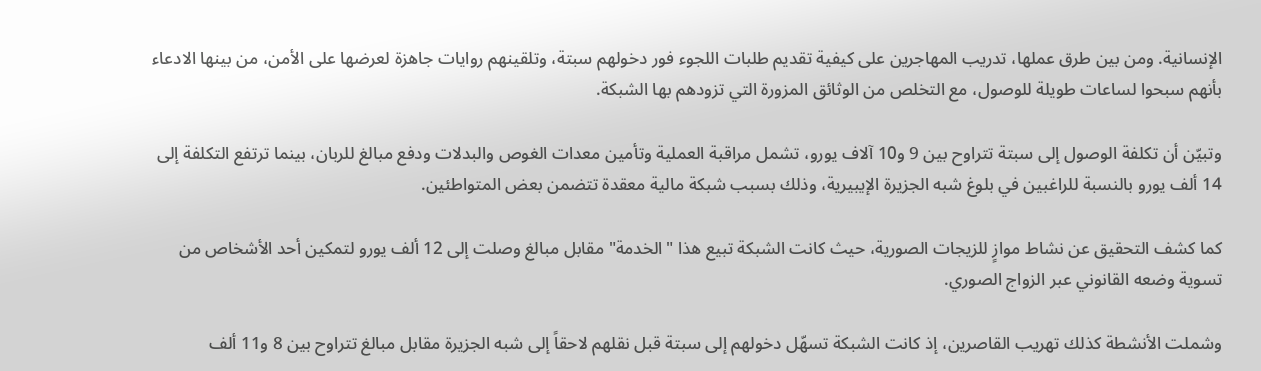الإنسانية. ومن بين طرق عملها، تدريب المهاجرين على كيفية تقديم طلبات اللجوء فور دخولهم سبتة، وتلقينهم روايات جاهزة لعرضها على الأمن، من بينها الادعاء بأنهم سبحوا لساعات طويلة للوصول، مع التخلص من الوثائق المزورة التي تزودهم بها الشبكة.

وتبيّن أن تكلفة الوصول إلى سبتة تتراوح بين 9 و10 آلاف يورو، تشمل مراقبة العملية وتأمين معدات الغوص والبدلات ودفع مبالغ للربان، بينما ترتفع التكلفة إلى 14 ألف يورو بالنسبة للراغبين في بلوغ شبه الجزيرة الإيبيرية، وذلك بسبب شبكة مالية معقدة تتضمن بعض المتواطئين.

كما كشف التحقيق عن نشاط موازٍ للزيجات الصورية، حيث كانت الشبكة تبيع هذا "الخدمة" مقابل مبالغ وصلت إلى 12 ألف يورو لتمكين أحد الأشخاص من تسوية وضعه القانوني عبر الزواج الصوري.

وشملت الأنشطة كذلك تهريب القاصرين، إذ كانت الشبكة تسهّل دخولهم إلى سبتة قبل نقلهم لاحقاً إلى شبه الجزيرة مقابل مبالغ تتراوح بين 8 و11 ألف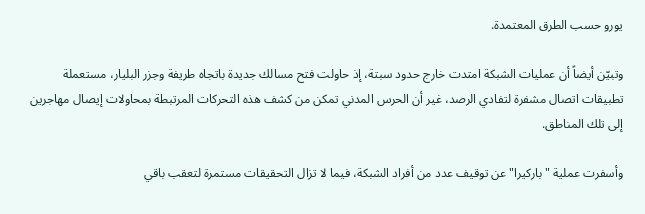يورو حسب الطرق المعتمدة.

وتبيّن أيضاً أن عمليات الشبكة امتدت خارج حدود سبتة، إذ حاولت فتح مسالك جديدة باتجاه طريفة وجزر البليار، مستعملة تطبيقات اتصال مشفرة لتفادي الرصد، غير أن الحرس المدني تمكن من كشف هذه التحركات المرتبطة بمحاولات إيصال مهاجرين إلى تلك المناطق.

وأسفرت عملية "باركيرا" عن توقيف عدد من أفراد الشبكة، فيما لا تزال التحقيقات مستمرة لتعقب باقي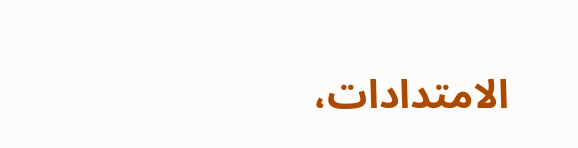الامتدادات،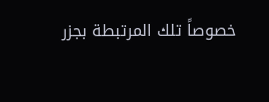خصوصاً تلك المرتبطة بجزر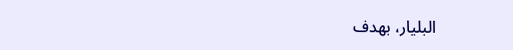البليار، بهدف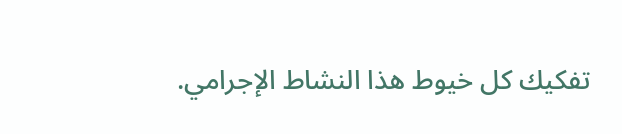تفكيك كل خيوط هذا النشاط الإجرامي.